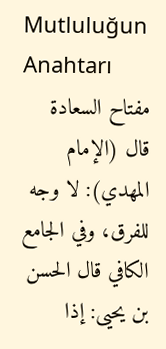Mutluluğun Anahtarı
مفتاح السعادة
قال (الإمام المهدي): لا وجه للفرق، وفي الجامع الكافي قال الحسن بن يحيى: إذا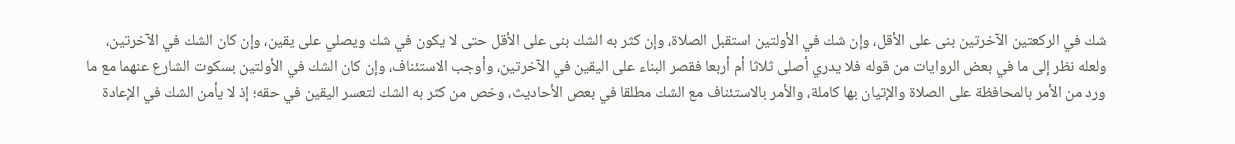شك في الركعتين الآخرتين بنى على الأقل، وإن شك في الأولتين استقبل الصلاة، وإن كثر به الشك بنى على الأقل حتى لا يكون في شك ويصلي على يقين، وإن كان الشك في الآخرتين، ولعله نظر إلى ما في بعض الروايات من قوله فلا يدري أصلى ثلاثا أم أربعا فقصر البناء على اليقين في الآخرتين، وأوجب الاستئناف، وإن كان الشك في الأولتين بسكوت الشارع عنهما مع ما ورد من الأمر بالمحافظة على الصلاة والإتيان بها كاملة، والأمر بالاستئناف مع الشك مطلقا في بعص الأحاديث، وخص من كثر به الشك لتعسر اليقين في حقه؛ إذ لا يأمن الشك في الإعادة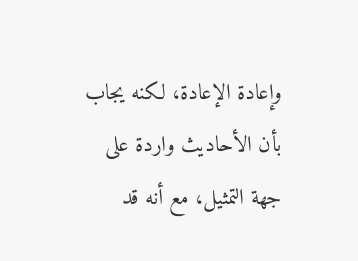وإعادة الإعادة، لكنه يجاب بأن الأحاديث واردة على جهة التمثيل، مع أنه قد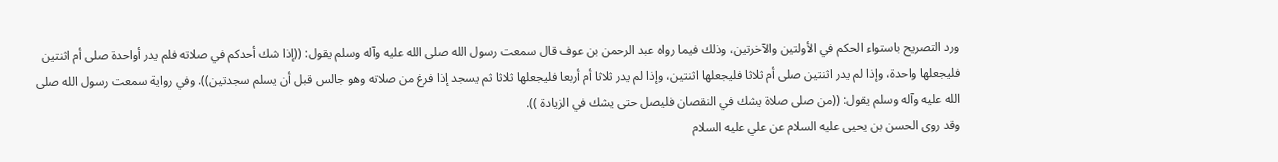ورد التصريح باستواء الحكم في الأولتين والآخرتين، وذلك فيما رواه عبد الرحمن بن عوف قال سمعت رسول الله صلى الله عليه وآله وسلم يقول: ((إذا شك أحدكم في صلاته فلم يدر أواحدة صلى أم اثنتين فليجعلها واحدة، وإذا لم يدر اثنتين صلى أم ثلاثا فليجعلها اثنتين، وإذا لم يدر ثلاثا أم أربعا فليجعلها ثلاثا ثم يسجد إذا فرغ من صلاته وهو جالس قبل أن يسلم سجدتين)). وفي رواية سمعت رسول الله صلى الله عليه وآله وسلم يقول: ((من صلى صلاة يشك في النقصان فليصل حتى يشك في الزيادة )).
وقد روى الحسن بن يحيى عليه السلام عن علي عليه السلام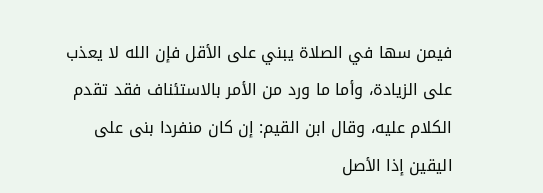فيمن سها في الصلاة يبني على الأقل فإن الله لا يعذب على الزيادة، وأما ما ورد من الأمر بالاستئناف فقد تقدم الكلام عليه، وقال ابن القيم: إن كان منفردا بنى على اليقين إذا الأصل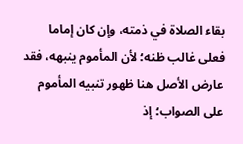بقاء الصلاة في ذمته، وإن كان إماما فعلى غالب ظنه؛ لأن المأموم ينبهه، فقد عارض الأصل هنا ظهور تنبيه المأموم على الصواب؛ إذ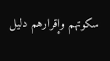سكوتهم وإقرارهم دليل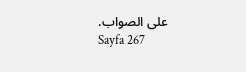على الصواب.
Sayfa 267